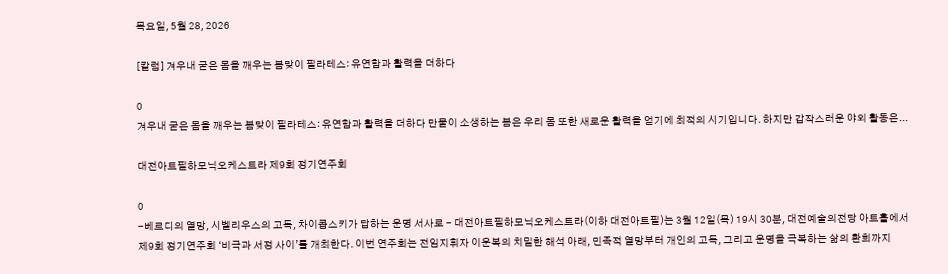목요일, 5월 28, 2026

[칼럼] 겨우내 굳은 몸을 깨우는 봄맞이 필라테스: 유연함과 활력을 더하다

0
겨우내 굳은 몸을 깨우는 봄맞이 필라테스: 유연함과 활력을 더하다 만물이 소생하는 봄은 우리 몸 또한 새로운 활력을 얻기에 최적의 시기입니다. 하지만 갑작스러운 야외 활동은...

대전아트필하모닉오케스트라 제9회 정기연주회

0
-베르디의 열망, 시벨리우스의 고독, 차이콥스키가 답하는 운명 서사로 - 대전아트필하모닉오케스트라(이하 대전아트필)는 3월 12일(목) 19시 30분, 대전예술의전당 아트홀에서 제9회 정기연주회 ‘비극과 서정 사이’를 개최한다. 이번 연주회는 전임지휘자 이운복의 치밀한 해석 아래, 민족적 열망부터 개인의 고독, 그리고 운명을 극복하는 삶의 환희까지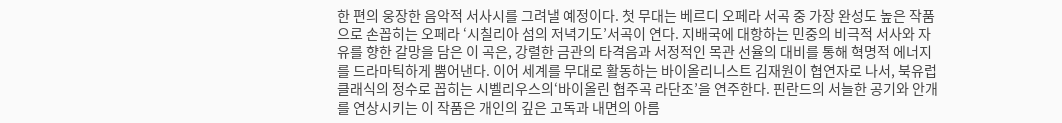한 편의 웅장한 음악적 서사시를 그려낼 예정이다. 첫 무대는 베르디 오페라 서곡 중 가장 완성도 높은 작품으로 손꼽히는 오페라 ‘시칠리아 섬의 저녁기도’서곡이 연다. 지배국에 대항하는 민중의 비극적 서사와 자유를 향한 갈망을 담은 이 곡은, 강렬한 금관의 타격음과 서정적인 목관 선율의 대비를 통해 혁명적 에너지를 드라마틱하게 뿜어낸다. 이어 세계를 무대로 활동하는 바이올리니스트 김재원이 협연자로 나서, 북유럽 클래식의 정수로 꼽히는 시벨리우스의‘바이올린 협주곡 라단조’을 연주한다. 핀란드의 서늘한 공기와 안개를 연상시키는 이 작품은 개인의 깊은 고독과 내면의 아름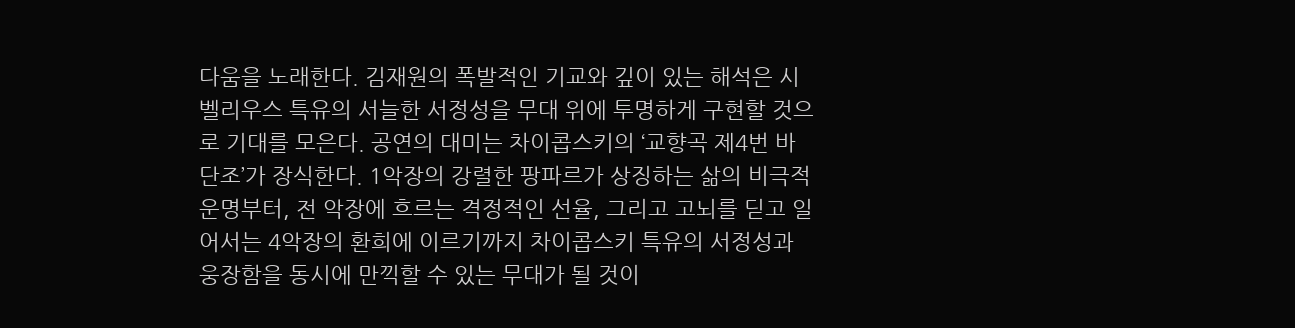다움을 노래한다. 김재원의 폭발적인 기교와 깊이 있는 해석은 시벨리우스 특유의 서늘한 서정성을 무대 위에 투명하게 구현할 것으로 기대를 모은다. 공연의 대미는 차이콥스키의 ‘교향곡 제4번 바단조’가 장식한다. 1악장의 강렬한 팡파르가 상징하는 삶의 비극적 운명부터, 전 악장에 흐르는 격정적인 선율, 그리고 고뇌를 딛고 일어서는 4악장의 환희에 이르기까지 차이콥스키 특유의 서정성과 웅장함을 동시에 만끽할 수 있는 무대가 될 것이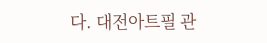다. 대전아트필 관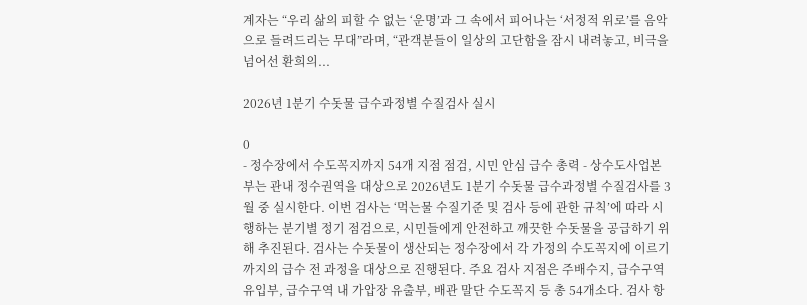계자는 “우리 삶의 피할 수 없는 ‘운명’과 그 속에서 피어나는 ‘서정적 위로’를 음악으로 들려드리는 무대”라며, “관객분들이 일상의 고단함을 잠시 내려놓고, 비극을 넘어선 환희의...

2026년 1분기 수돗물 급수과정별 수질검사 실시

0
- 정수장에서 수도꼭지까지 54개 지점 점검, 시민 안심 급수 총력 - 상수도사업본부는 관내 정수권역을 대상으로 2026년도 1분기 수돗물 급수과정별 수질검사를 3월 중 실시한다. 이번 검사는 ‘먹는물 수질기준 및 검사 등에 관한 규칙’에 따라 시행하는 분기별 정기 점검으로, 시민들에게 안전하고 깨끗한 수돗물을 공급하기 위해 추진된다. 검사는 수돗물이 생산되는 정수장에서 각 가정의 수도꼭지에 이르기까지의 급수 전 과정을 대상으로 진행된다. 주요 검사 지점은 주배수지, 급수구역 유입부, 급수구역 내 가압장 유출부, 배관 말단 수도꼭지 등 총 54개소다. 검사 항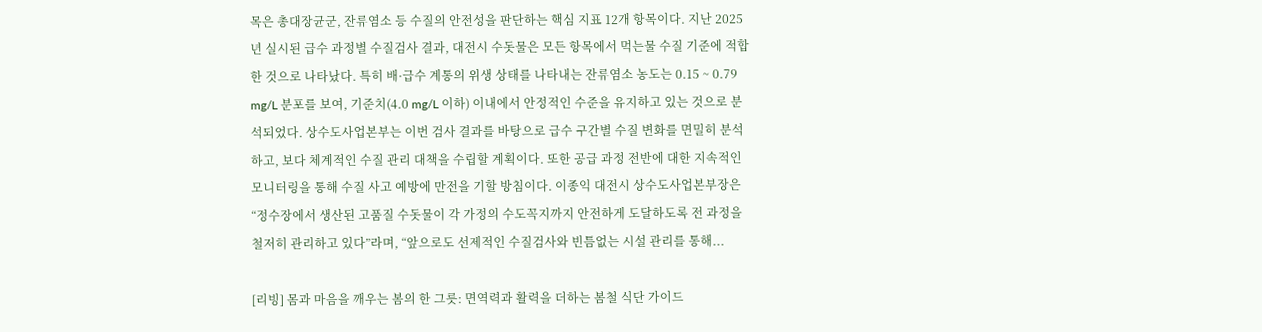목은 총대장균군, 잔류염소 등 수질의 안전성을 판단하는 핵심 지표 12개 항목이다. 지난 2025년 실시된 급수 과정별 수질검사 결과, 대전시 수돗물은 모든 항목에서 먹는물 수질 기준에 적합한 것으로 나타났다. 특히 배·급수 계통의 위생 상태를 나타내는 잔류염소 농도는 0.15 ~ 0.79 mg/L 분포를 보여, 기준치(4.0 mg/L 이하) 이내에서 안정적인 수준을 유지하고 있는 것으로 분석되었다. 상수도사업본부는 이번 검사 결과를 바탕으로 급수 구간별 수질 변화를 면밀히 분석하고, 보다 체계적인 수질 관리 대책을 수립할 계획이다. 또한 공급 과정 전반에 대한 지속적인 모니터링을 통해 수질 사고 예방에 만전을 기할 방침이다. 이종익 대전시 상수도사업본부장은 “정수장에서 생산된 고품질 수돗물이 각 가정의 수도꼭지까지 안전하게 도달하도록 전 과정을 철저히 관리하고 있다”라며, “앞으로도 선제적인 수질검사와 빈틈없는 시설 관리를 통해...

[리빙] 몸과 마음을 깨우는 봄의 한 그릇: 면역력과 활력을 더하는 봄철 식단 가이드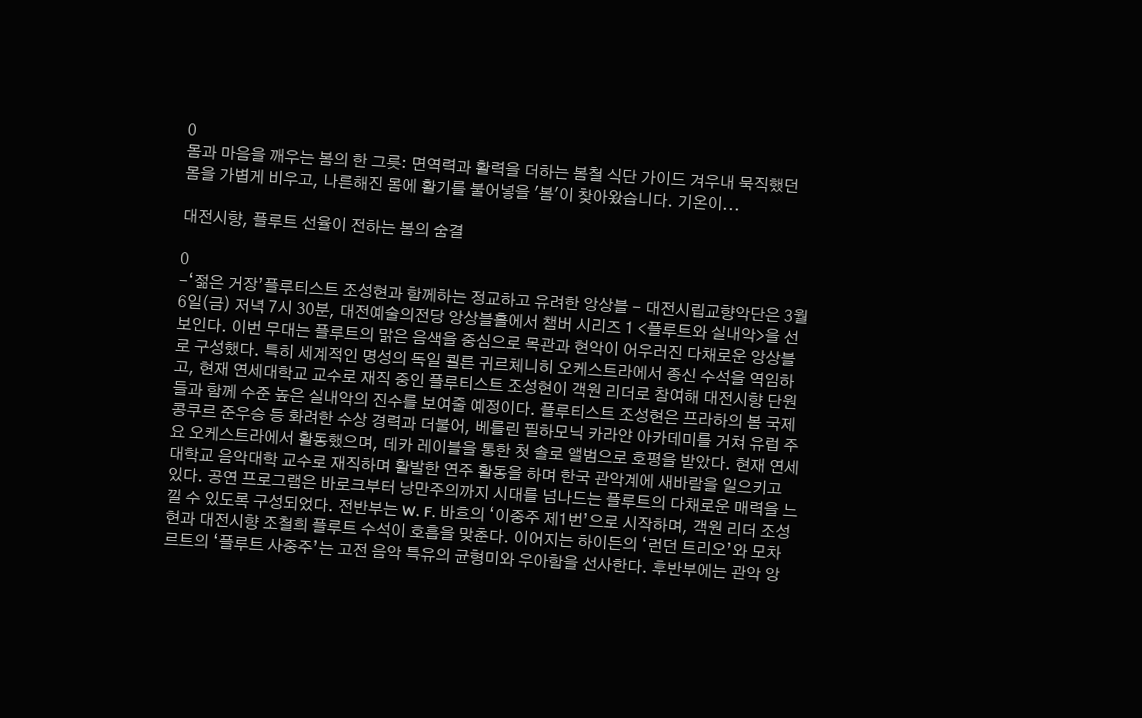0
몸과 마음을 깨우는 봄의 한 그릇: 면역력과 활력을 더하는 봄철 식단 가이드 겨우내 묵직했던 몸을 가볍게 비우고, 나른해진 몸에 활기를 불어넣을 '봄'이 찾아왔습니다. 기온이...

대전시향, 플루트 선율이 전하는 봄의 숨결

0
-‘젊은 거장’플루티스트 조성현과 함께하는 정교하고 유려한 앙상블 - 대전시립교향악단은 3월 6일(금) 저녁 7시 30분, 대전예술의전당 앙상블홀에서 챔버 시리즈 1 <플루트와 실내악>을 선보인다. 이번 무대는 플루트의 맑은 음색을 중심으로 목관과 현악이 어우러진 다채로운 앙상블로 구성했다. 특히 세계적인 명성의 독일 쾰른 귀르체니히 오케스트라에서 종신 수석을 역임하고, 현재 연세대학교 교수로 재직 중인 플루티스트 조성현이 객원 리더로 참여해 대전시향 단원들과 함께 수준 높은 실내악의 진수를 보여줄 예정이다. 플루티스트 조성현은 프라하의 봄 국제 콩쿠르 준우승 등 화려한 수상 경력과 더불어, 베를린 필하모닉 카라얀 아카데미를 거쳐 유럽 주요 오케스트라에서 활동했으며, 데카 레이블을 통한 첫 솔로 앨범으로 호평을 받았다. 현재 연세대학교 음악대학 교수로 재직하며 활발한 연주 활동을 하며 한국 관악계에 새바람을 일으키고 있다. 공연 프로그램은 바로크부터 낭만주의까지 시대를 넘나드는 플루트의 다채로운 매력을 느낄 수 있도록 구성되었다. 전반부는 W. F. 바흐의 ‘이중주 제1번’으로 시작하며, 객원 리더 조성현과 대전시향 조철희 플루트 수석이 호흡을 맞춘다. 이어지는 하이든의 ‘런던 트리오’와 모차르트의 ‘플루트 사중주’는 고전 음악 특유의 균형미와 우아함을 선사한다. 후반부에는 관악 앙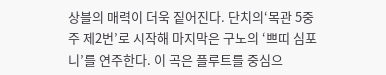상블의 매력이 더욱 짙어진다. 단치의‘목관 5중주 제2번’로 시작해 마지막은 구노의 ‘쁘띠 심포니’를 연주한다. 이 곡은 플루트를 중심으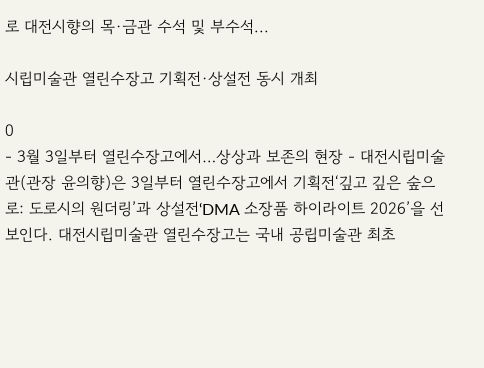로 대전시향의 목·금관 수석 및 부수석...

시립미술관 열린수장고 기획전·상설전 동시 개최

0
- 3월 3일부터 열린수장고에서…상상과 보존의 현장 - 대전시립미술관(관장 윤의향)은 3일부터 열린수장고에서 기획전‘깊고 깊은 숲으로: 도로시의 원더링’과 상설전‘DMA 소장품 하이라이트 2026’을 선보인다. 대전시립미술관 열린수장고는 국내 공립미술관 최초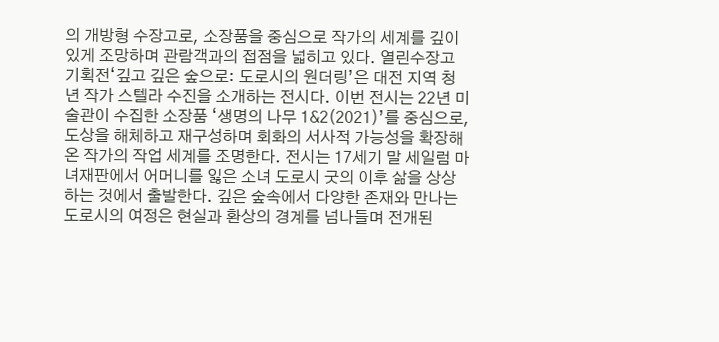의 개방형 수장고로, 소장품을 중심으로 작가의 세계를 깊이 있게 조망하며 관람객과의 접점을 넓히고 있다. 열린수장고 기획전‘깊고 깊은 숲으로: 도로시의 원더링’은 대전 지역 청년 작가 스텔라 수진을 소개하는 전시다. 이번 전시는 22년 미술관이 수집한 소장품 ‘생명의 나무 1&2(2021)’를 중심으로, 도상을 해체하고 재구성하며 회화의 서사적 가능성을 확장해 온 작가의 작업 세계를 조명한다. 전시는 17세기 말 세일럼 마녀재판에서 어머니를 잃은 소녀 도로시 굿의 이후 삶을 상상하는 것에서 출발한다. 깊은 숲속에서 다양한 존재와 만나는 도로시의 여정은 현실과 환상의 경계를 넘나들며 전개된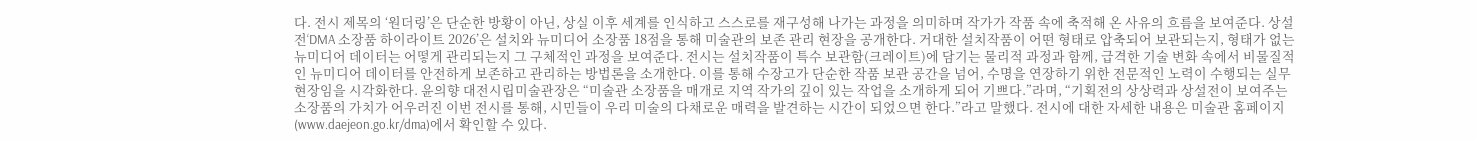다. 전시 제목의 ‘원더링’은 단순한 방황이 아닌, 상실 이후 세계를 인식하고 스스로를 재구성해 나가는 과정을 의미하며 작가가 작품 속에 축적해 온 사유의 흐름을 보여준다. 상설전‘DMA 소장품 하이라이트 2026’은 설치와 뉴미디어 소장품 18점을 통해 미술관의 보존 관리 현장을 공개한다. 거대한 설치작품이 어떤 형태로 압축되어 보관되는지, 형태가 없는 뉴미디어 데이터는 어떻게 관리되는지 그 구체적인 과정을 보여준다. 전시는 설치작품이 특수 보관함(크레이트)에 담기는 물리적 과정과 함께, 급격한 기술 변화 속에서 비물질적인 뉴미디어 데이터를 안전하게 보존하고 관리하는 방법론을 소개한다. 이를 통해 수장고가 단순한 작품 보관 공간을 넘어, 수명을 연장하기 위한 전문적인 노력이 수행되는 실무 현장임을 시각화한다. 윤의향 대전시립미술관장은 “미술관 소장품을 매개로 지역 작가의 깊이 있는 작업을 소개하게 되어 기쁘다.”라며, “기획전의 상상력과 상설전이 보여주는 소장품의 가치가 어우러진 이번 전시를 통해, 시민들이 우리 미술의 다채로운 매력을 발견하는 시간이 되었으면 한다.”라고 말했다. 전시에 대한 자세한 내용은 미술관 홈페이지(www.daejeon.go.kr/dma)에서 확인할 수 있다.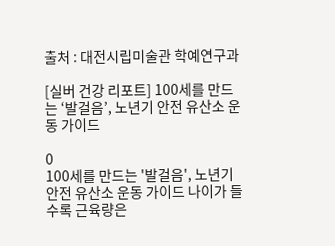출처 : 대전시립미술관 학예연구과

[실버 건강 리포트] 100세를 만드는 ‘발걸음’, 노년기 안전 유산소 운동 가이드

0
100세를 만드는 '발걸음', 노년기 안전 유산소 운동 가이드 나이가 들수록 근육량은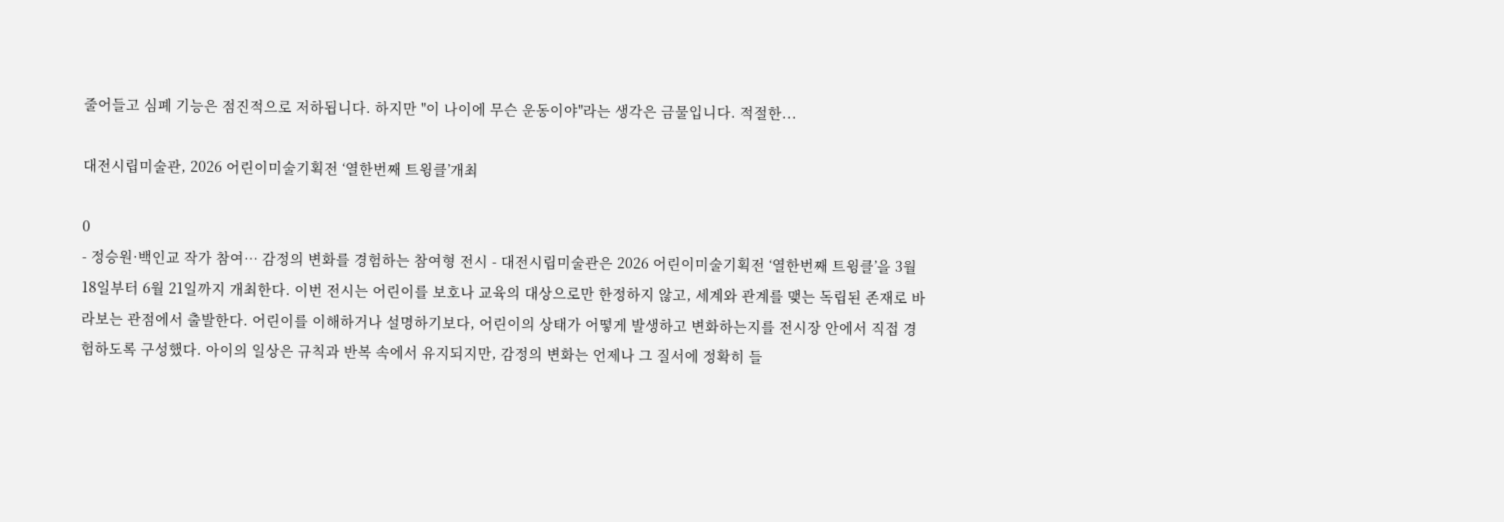줄어들고 심폐 기능은 점진적으로 저하됩니다. 하지만 "이 나이에 무슨 운동이야"라는 생각은 금물입니다. 적절한...

대전시립미술관, 2026 어린이미술기획전 ‘열한번째 트윙클’개최

0
- 정승원·백인교 작가 참여… 감정의 변화를 경험하는 참여형 전시 - 대전시립미술관은 2026 어린이미술기획전 ‘열한번째 트윙클’을 3월 18일부터 6월 21일까지 개최한다. 이번 전시는 어린이를 보호나 교육의 대상으로만 한정하지 않고, 세계와 관계를 맺는 독립된 존재로 바라보는 관점에서 출발한다. 어린이를 이해하거나 설명하기보다, 어린이의 상태가 어떻게 발생하고 변화하는지를 전시장 안에서 직접 경험하도록 구성했다. 아이의 일상은 규칙과 반복 속에서 유지되지만, 감정의 변화는 언제나 그 질서에 정확히 들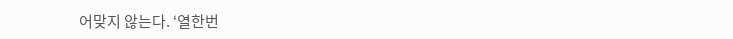어맞지 않는다. ‘열한번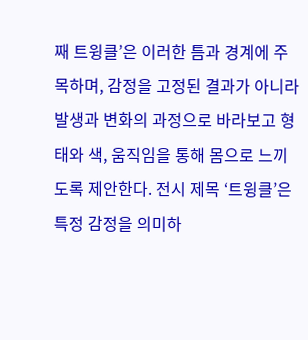째 트윙클’은 이러한 틈과 경계에 주목하며, 감정을 고정된 결과가 아니라 발생과 변화의 과정으로 바라보고 형태와 색, 움직임을 통해 몸으로 느끼도록 제안한다. 전시 제목 ‘트윙클’은 특정 감정을 의미하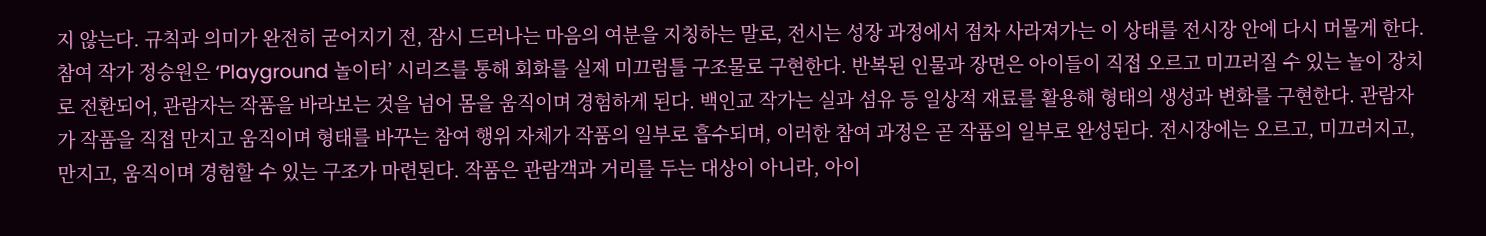지 않는다. 규칙과 의미가 완전히 굳어지기 전, 잠시 드러나는 마음의 여분을 지칭하는 말로, 전시는 성장 과정에서 점차 사라져가는 이 상태를 전시장 안에 다시 머물게 한다. 참여 작가 정승원은 ‘Playground 놀이터’ 시리즈를 통해 회화를 실제 미끄럼틀 구조물로 구현한다. 반복된 인물과 장면은 아이들이 직접 오르고 미끄러질 수 있는 놀이 장치로 전환되어, 관람자는 작품을 바라보는 것을 넘어 몸을 움직이며 경험하게 된다. 백인교 작가는 실과 섬유 등 일상적 재료를 활용해 형태의 생성과 변화를 구현한다. 관람자가 작품을 직접 만지고 움직이며 형태를 바꾸는 참여 행위 자체가 작품의 일부로 흡수되며, 이러한 참여 과정은 곧 작품의 일부로 완성된다. 전시장에는 오르고, 미끄러지고, 만지고, 움직이며 경험할 수 있는 구조가 마련된다. 작품은 관람객과 거리를 두는 대상이 아니라, 아이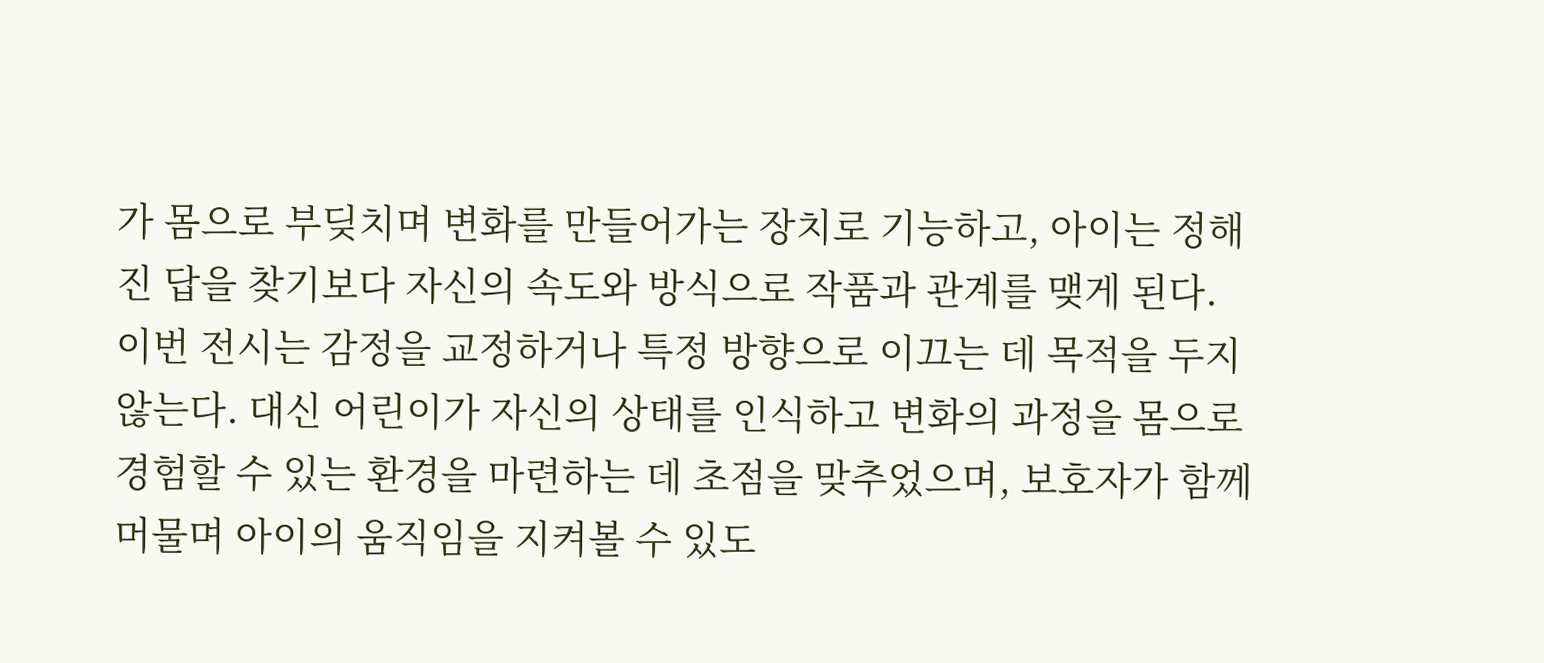가 몸으로 부딪치며 변화를 만들어가는 장치로 기능하고, 아이는 정해진 답을 찾기보다 자신의 속도와 방식으로 작품과 관계를 맺게 된다. 이번 전시는 감정을 교정하거나 특정 방향으로 이끄는 데 목적을 두지 않는다. 대신 어린이가 자신의 상태를 인식하고 변화의 과정을 몸으로 경험할 수 있는 환경을 마련하는 데 초점을 맞추었으며, 보호자가 함께 머물며 아이의 움직임을 지켜볼 수 있도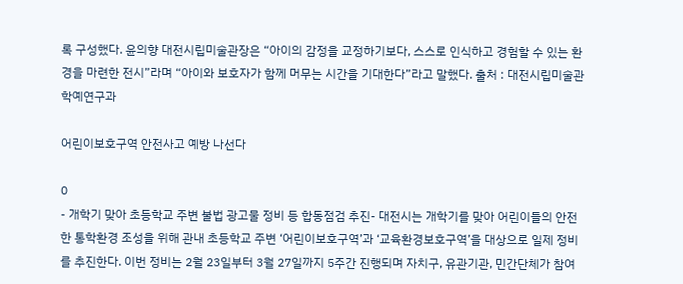록 구성했다. 윤의향 대전시립미술관장은 “아이의 감정을 교정하기보다, 스스로 인식하고 경험할 수 있는 환경을 마련한 전시”라며 “아이와 보호자가 함께 머무는 시간을 기대한다”라고 말했다. 출처 : 대전시립미술관 학예연구과

어린이보호구역 안전사고 예방 나선다

0
- 개학기 맞아 초등학교 주변 불법 광고물 정비 등 합동점검 추진- 대전시는 개학기를 맞아 어린이들의 안전한 통학환경 조성을 위해 관내 초등학교 주변 ‘어린이보호구역’과 ‘교육환경보호구역’을 대상으로 일제 정비를 추진한다. 이번 정비는 2월 23일부터 3월 27일까지 5주간 진행되며 자치구, 유관기관, 민간단체가 참여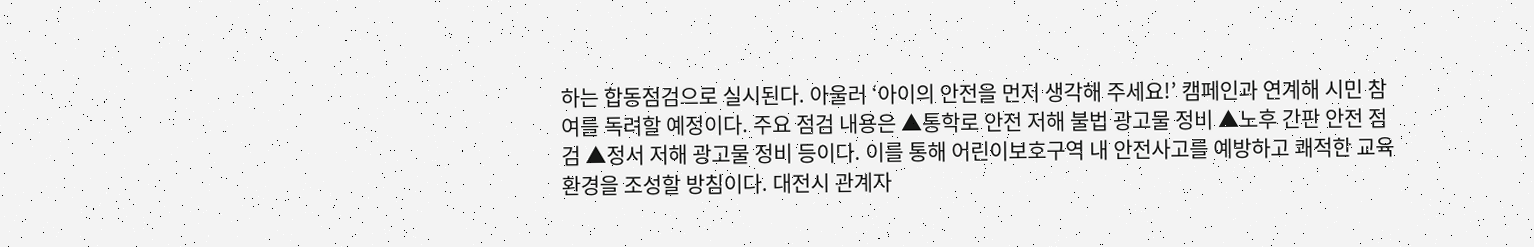하는 합동점검으로 실시된다. 아울러 ‘아이의 안전을 먼저 생각해 주세요!’ 캠페인과 연계해 시민 참여를 독려할 예정이다. 주요 점검 내용은 ▲통학로 안전 저해 불법 광고물 정비 ▲노후 간판 안전 점검 ▲정서 저해 광고물 정비 등이다. 이를 통해 어린이보호구역 내 안전사고를 예방하고 쾌적한 교육환경을 조성할 방침이다. 대전시 관계자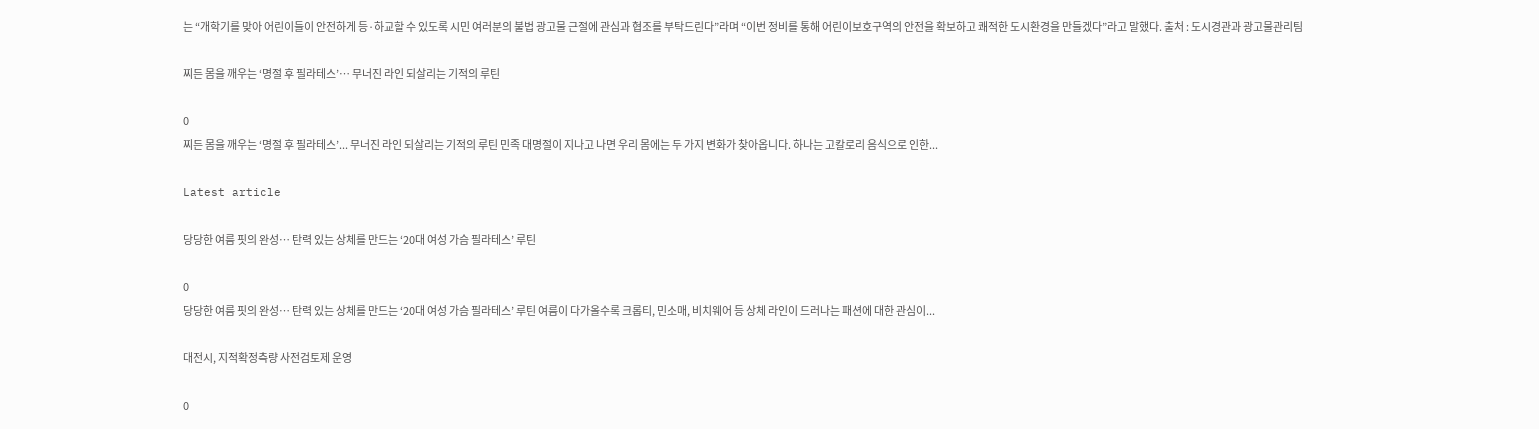는 “개학기를 맞아 어린이들이 안전하게 등·하교할 수 있도록 시민 여러분의 불법 광고물 근절에 관심과 협조를 부탁드린다”라며 “이번 정비를 통해 어린이보호구역의 안전을 확보하고 쾌적한 도시환경을 만들겠다”라고 말했다. 출처 : 도시경관과 광고물관리팀

찌든 몸을 깨우는 ‘명절 후 필라테스’… 무너진 라인 되살리는 기적의 루틴

0
찌든 몸을 깨우는 ‘명절 후 필라테스’... 무너진 라인 되살리는 기적의 루틴 민족 대명절이 지나고 나면 우리 몸에는 두 가지 변화가 찾아옵니다. 하나는 고칼로리 음식으로 인한...

Latest article

당당한 여름 핏의 완성… 탄력 있는 상체를 만드는 ‘20대 여성 가슴 필라테스’ 루틴

0
당당한 여름 핏의 완성… 탄력 있는 상체를 만드는 ‘20대 여성 가슴 필라테스’ 루틴 여름이 다가올수록 크롭티, 민소매, 비치웨어 등 상체 라인이 드러나는 패션에 대한 관심이...

대전시, 지적확정측량 사전검토제 운영

0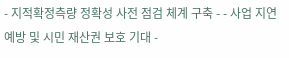- 지적확정측량 정확성 사전 점검 체계 구축 - - 사업 지연 예방 및 시민 재산권 보호 기대 -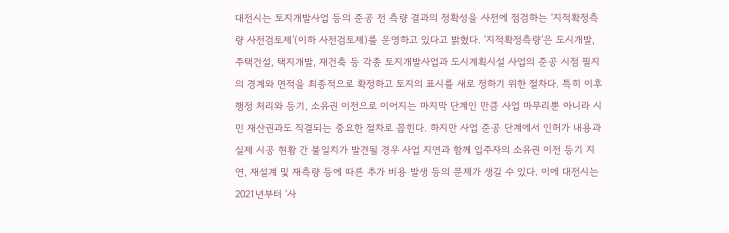대전시는 토지개발사업 등의 준공 전 측량 결과의 정확성을 사전에 점검하는 ‘지적확정측량 사전검토제’(이하 사전검토제)를 운영하고 있다고 밝혔다. ‘지적확정측량’은 도시개발, 주택건설, 택지개발, 재건축 등 각종 토지개발사업과 도시계획시설 사업의 준공 시점 필지의 경계와 면적을 최종적으로 확정하고 토지의 표시를 새로 정하기 위한 절차다. 특히 이후 행정 처리와 등기, 소유권 이전으로 이어지는 마지막 단계인 만큼 사업 마무리뿐 아니라 시민 재산권과도 직결되는 중요한 절차로 꼽힌다. 하지만 사업 준공 단계에서 인허가 내용과 실제 시공 현황 간 불일치가 발견될 경우 사업 지연과 함께 입주자의 소유권 이전 등기 지연, 재설계 및 재측량 등에 따른 추가 비용 발생 등의 문제가 생길 수 있다. 이에 대전시는 2021년부터 ‘사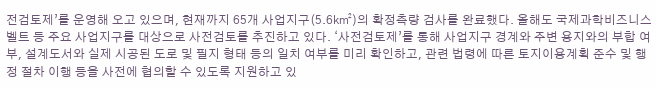전검토제’를 운영해 오고 있으며, 현재까지 65개 사업지구(5.6㎢)의 확정측량 검사를 완료했다. 올해도 국제과학비즈니스벨트 등 주요 사업지구를 대상으로 사전검토를 추진하고 있다. ‘사전검토제’를 통해 사업지구 경계와 주변 용지와의 부합 여부, 설계도서와 실제 시공된 도로 및 필지 형태 등의 일치 여부를 미리 확인하고, 관련 법령에 따른 토지이용계획 준수 및 행정 절차 이행 등을 사전에 협의할 수 있도록 지원하고 있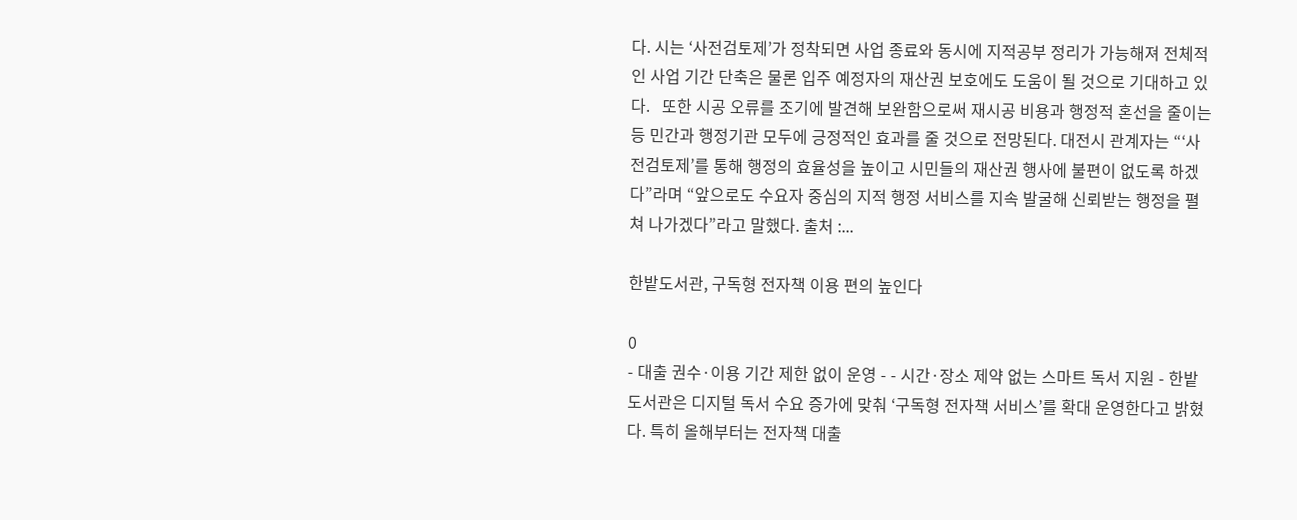다. 시는 ‘사전검토제’가 정착되면 사업 종료와 동시에 지적공부 정리가 가능해져 전체적인 사업 기간 단축은 물론 입주 예정자의 재산권 보호에도 도움이 될 것으로 기대하고 있다.   또한 시공 오류를 조기에 발견해 보완함으로써 재시공 비용과 행정적 혼선을 줄이는 등 민간과 행정기관 모두에 긍정적인 효과를 줄 것으로 전망된다. 대전시 관계자는 “‘사전검토제’를 통해 행정의 효율성을 높이고 시민들의 재산권 행사에 불편이 없도록 하겠다”라며 “앞으로도 수요자 중심의 지적 행정 서비스를 지속 발굴해 신뢰받는 행정을 펼쳐 나가겠다”라고 말했다. 출처 :...

한밭도서관, 구독형 전자책 이용 편의 높인다

0
- 대출 권수·이용 기간 제한 없이 운영 - - 시간·장소 제약 없는 스마트 독서 지원 - 한밭도서관은 디지털 독서 수요 증가에 맞춰 ‘구독형 전자책 서비스’를 확대 운영한다고 밝혔다. 특히 올해부터는 전자책 대출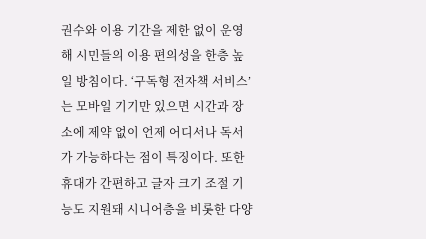권수와 이용 기간을 제한 없이 운영해 시민들의 이용 편의성을 한층 높일 방침이다. ‘구독형 전자책 서비스’는 모바일 기기만 있으면 시간과 장소에 제약 없이 언제 어디서나 독서가 가능하다는 점이 특징이다. 또한 휴대가 간편하고 글자 크기 조절 기능도 지원돼 시니어층을 비롯한 다양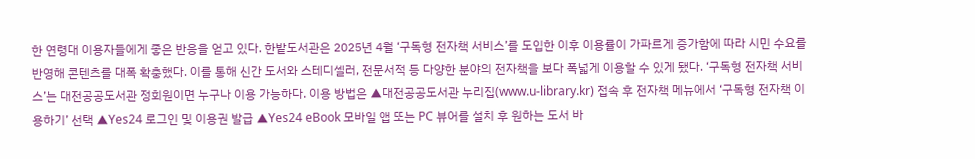한 연령대 이용자들에게 좋은 반응을 얻고 있다. 한밭도서관은 2025년 4월 ‘구독형 전자책 서비스’를 도입한 이후 이용률이 가파르게 증가함에 따라 시민 수요를 반영해 콘텐츠를 대폭 확충했다. 이를 통해 신간 도서와 스테디셀러, 전문서적 등 다양한 분야의 전자책을 보다 폭넓게 이용할 수 있게 됐다. ‘구독형 전자책 서비스’는 대전공공도서관 정회원이면 누구나 이용 가능하다. 이용 방법은 ▲대전공공도서관 누리집(www.u-library.kr) 접속 후 전자책 메뉴에서 ‘구독형 전자책 이용하기’ 선택 ▲Yes24 로그인 및 이용권 발급 ▲Yes24 eBook 모바일 앱 또는 PC 뷰어를 설치 후 원하는 도서 바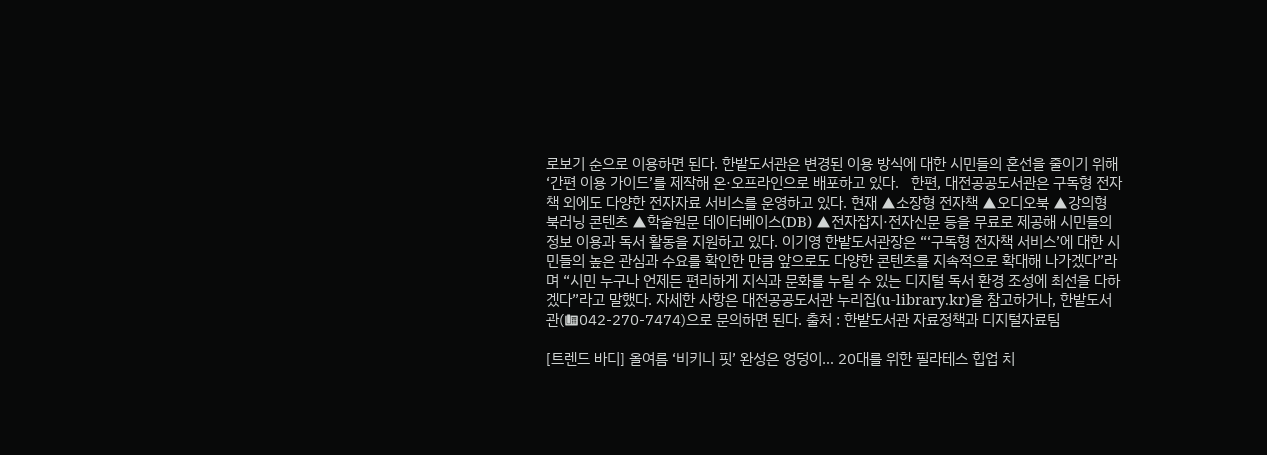로보기 순으로 이용하면 된다. 한밭도서관은 변경된 이용 방식에 대한 시민들의 혼선을 줄이기 위해 ‘간편 이용 가이드’를 제작해 온·오프라인으로 배포하고 있다.   한편, 대전공공도서관은 구독형 전자책 외에도 다양한 전자자료 서비스를 운영하고 있다. 현재 ▲소장형 전자책 ▲오디오북 ▲강의형 북러닝 콘텐츠 ▲학술원문 데이터베이스(DB) ▲전자잡지·전자신문 등을 무료로 제공해 시민들의 정보 이용과 독서 활동을 지원하고 있다. 이기영 한밭도서관장은 “‘구독형 전자책 서비스’에 대한 시민들의 높은 관심과 수요를 확인한 만큼 앞으로도 다양한 콘텐츠를 지속적으로 확대해 나가겠다”라며 “시민 누구나 언제든 편리하게 지식과 문화를 누릴 수 있는 디지털 독서 환경 조성에 최선을 다하겠다”라고 말했다. 자세한 사항은 대전공공도서관 누리집(u-library.kr)을 참고하거나, 한밭도서관(☎042-270-7474)으로 문의하면 된다. 출처 : 한밭도서관 자료정책과 디지털자료팀

[트렌드 바디] 올여름 ‘비키니 핏’ 완성은 엉덩이… 20대를 위한 필라테스 힙업 치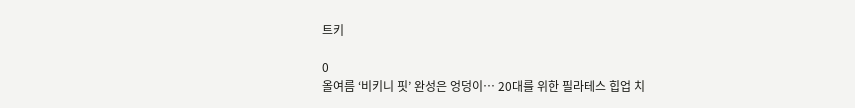트키

0
올여름 ‘비키니 핏’ 완성은 엉덩이… 20대를 위한 필라테스 힙업 치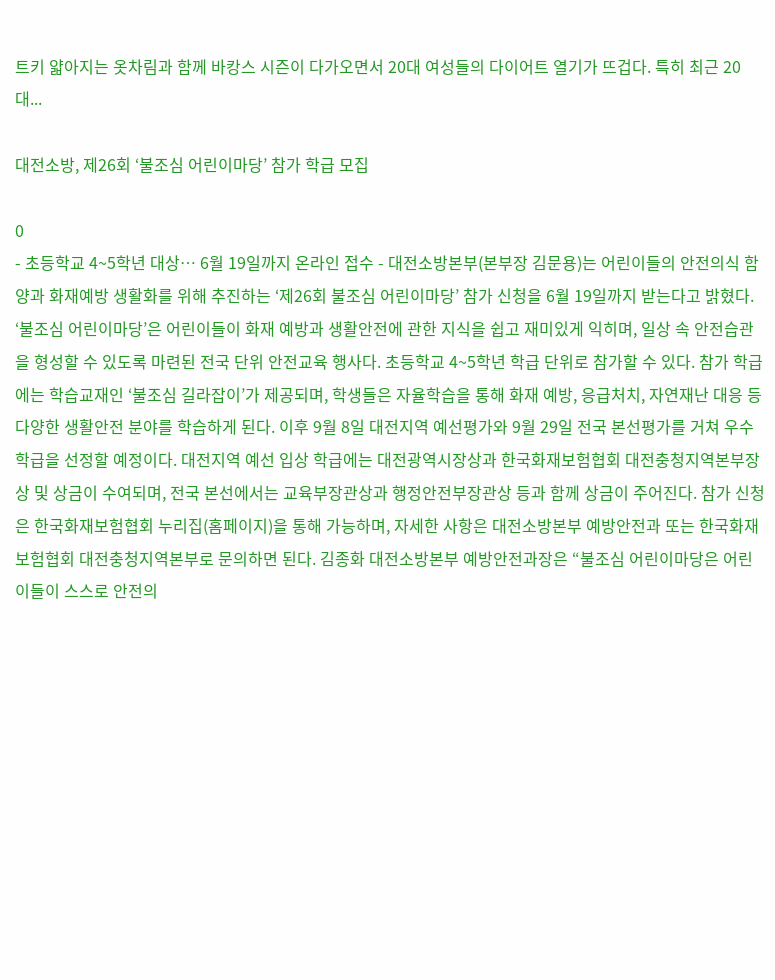트키 얇아지는 옷차림과 함께 바캉스 시즌이 다가오면서 20대 여성들의 다이어트 열기가 뜨겁다. 특히 최근 20대...

대전소방, 제26회 ‘불조심 어린이마당’ 참가 학급 모집

0
- 초등학교 4~5학년 대상… 6월 19일까지 온라인 접수 - 대전소방본부(본부장 김문용)는 어린이들의 안전의식 함양과 화재예방 생활화를 위해 추진하는 ‘제26회 불조심 어린이마당’ 참가 신청을 6월 19일까지 받는다고 밝혔다. ‘불조심 어린이마당’은 어린이들이 화재 예방과 생활안전에 관한 지식을 쉽고 재미있게 익히며, 일상 속 안전습관을 형성할 수 있도록 마련된 전국 단위 안전교육 행사다. 초등학교 4~5학년 학급 단위로 참가할 수 있다. 참가 학급에는 학습교재인 ‘불조심 길라잡이’가 제공되며, 학생들은 자율학습을 통해 화재 예방, 응급처치, 자연재난 대응 등 다양한 생활안전 분야를 학습하게 된다. 이후 9월 8일 대전지역 예선평가와 9월 29일 전국 본선평가를 거쳐 우수 학급을 선정할 예정이다. 대전지역 예선 입상 학급에는 대전광역시장상과 한국화재보험협회 대전충청지역본부장상 및 상금이 수여되며, 전국 본선에서는 교육부장관상과 행정안전부장관상 등과 함께 상금이 주어진다. 참가 신청은 한국화재보험협회 누리집(홈페이지)을 통해 가능하며, 자세한 사항은 대전소방본부 예방안전과 또는 한국화재보험협회 대전충청지역본부로 문의하면 된다. 김종화 대전소방본부 예방안전과장은 “불조심 어린이마당은 어린이들이 스스로 안전의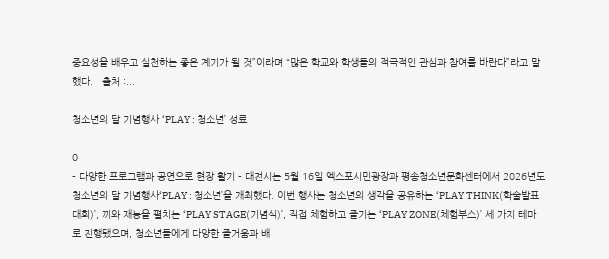중요성을 배우고 실천하는 좋은 계기가 될 것”이라며 “많은 학교와 학생들의 적극적인 관심과 참여를 바란다”라고 말했다.   출처 :...

청소년의 달 기념행사 ‘PLAY : 청소년’ 성료

0
- 다양한 프로그램과 공연으로 현장 활기 - 대전시는 5월 16일 엑스포시민광장과 평송청소년문화센터에서 2026년도 청소년의 달 기념행사‘PLAY : 청소년’을 개최했다. 이번 행사는 청소년의 생각을 공유하는 ‘PLAY THINK(학술발표대회)’, 끼와 재능을 펼치는 ‘PLAY STAGE(기념식)’, 직접 체험하고 즐기는 ‘PLAY ZONE(체험부스)’ 세 가지 테마로 진행됐으며, 청소년들에게 다양한 즐거움과 배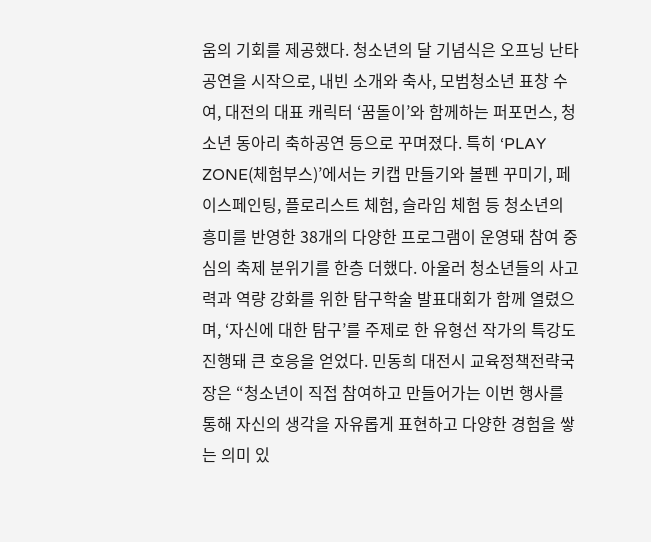움의 기회를 제공했다. 청소년의 달 기념식은 오프닝 난타 공연을 시작으로, 내빈 소개와 축사, 모범청소년 표창 수여, 대전의 대표 캐릭터 ‘꿈돌이’와 함께하는 퍼포먼스, 청소년 동아리 축하공연 등으로 꾸며졌다. 특히 ‘PLAY ZONE(체험부스)’에서는 키캡 만들기와 볼펜 꾸미기, 페이스페인팅, 플로리스트 체험, 슬라임 체험 등 청소년의 흥미를 반영한 38개의 다양한 프로그램이 운영돼 참여 중심의 축제 분위기를 한층 더했다. 아울러 청소년들의 사고력과 역량 강화를 위한 탐구학술 발표대회가 함께 열렸으며, ‘자신에 대한 탐구’를 주제로 한 유형선 작가의 특강도 진행돼 큰 호응을 얻었다. 민동희 대전시 교육정책전략국장은 “청소년이 직접 참여하고 만들어가는 이번 행사를 통해 자신의 생각을 자유롭게 표현하고 다양한 경험을 쌓는 의미 있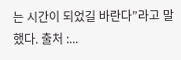는 시간이 되었길 바란다”라고 말했다. 출처 :...